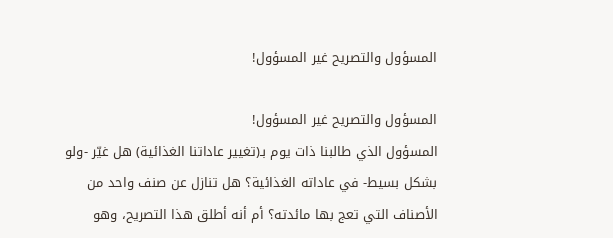المسؤول والتصريح غير المسؤول!

المسؤول والتصريح غير المسؤول!
المسؤول الذي طالبنا ذات يوم بـ(تغيير عاداتنا الغذائية) هل غيّر -ولو بشكل بسيط- في عاداته الغذائية؟ هل تنازل عن صنف واحد من الأصناف التي تعج بها مائدته؟ أم أنه أطلق هذا التصريح، وهو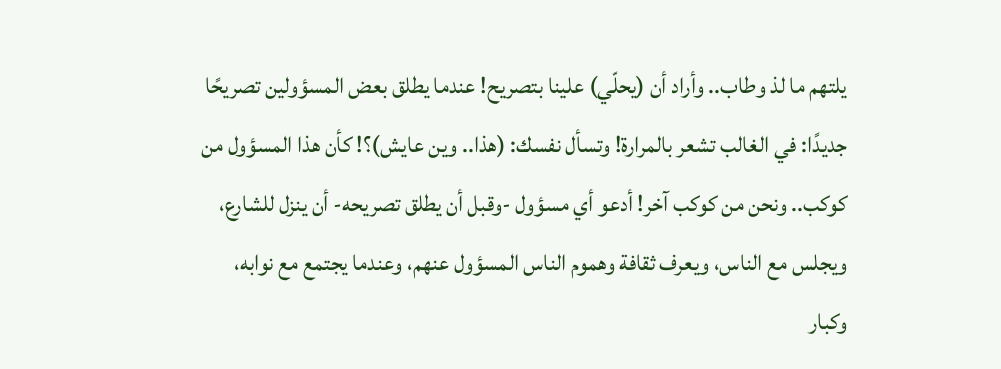يلتهم ما لذ وطاب.. وأراد أن (يحلّي) علينا بتصريح! عندما يطلق بعض المسؤولين تصريحًا جديدًا: في الغالب تشعر بالمرارة! وتسأل نفسك: (هذا.. وين عايش)؟! كأن هذا المسؤول من كوكب.. ونحن من كوكب آخر! أدعو أي مسؤول -وقبل أن يطلق تصريحه- أن ينزل للشارع، ويجلس مع الناس، ويعرف ثقافة وهموم الناس المسؤول عنهم، وعندما يجتمع مع نوابه، وكبار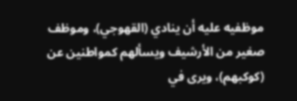موظفيه عليه أن ينادي (القهوجي)، وموظف صغير من الأرشيف ويسألهم كمواطنين عن (كوكبهم)، ويرى في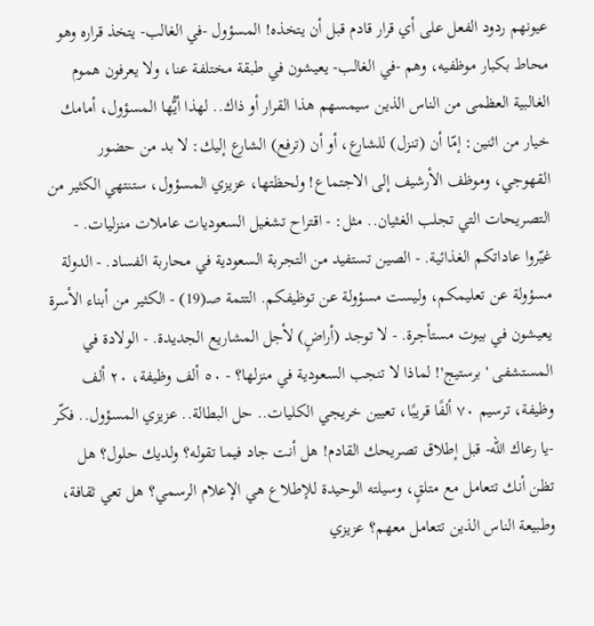عيونهم ردود الفعل على أي قرار قادم قبل أن يتخذه! المسؤول -في الغالب- يتخذ قراره وهو محاط بكبار موظفيه، وهم -في الغالب- يعيشون في طبقة مختلفة عنا، ولا يعرفون هموم الغالبية العظمى من الناس الذين سيمسهم هذا القرار أو ذاك.. لهذا أيُّها المسؤول، أمامك خيار من اثنين: إمّا أن (تنزل) للشارع، أو أن (ترفع) الشارع إليك: لا بد من حضور القهوجي، وموظف الأرشيف إلى الاجتماع! ولحظتها، عزيزي المسؤول، ستنتهي الكثير من التصريحات التي تجلب الغثيان.. مثل: - اقتراح تشغيل السعوديات عاملات منزليات. - غيّروا عاداتكم الغذائية. - الصين تستفيد من التجربة السعودية في محاربة الفساد. - الدولة مسؤولة عن تعليمكم، وليست مسؤولة عن توظيفكم. التتمة صـ(19) - الكثير من أبناء الأسرة يعيشون في بيوت مستأجرة. - لا توجد (أراضٍ) لأجل المشاريع الجديدة. - الولادة في المستشفى 'برستيج'! لماذا لا تنجب السعودية في منزلها؟ - ٥٠ ألف وظيفة، ٢٠ ألف وظيفة، ترسيم ٧٠ ألفًا قريبًا، تعيين خريجي الكليات.. حل البطالة.. عزيزي المسؤول.. فكّر -يا رعاك الله- قبل إطلاق تصريحك القادم! هل أنت جاد فيما تقوله؟ ولديك حلول؟ هل تظن أنك تتعامل مع متلقٍ، وسيلته الوحيدة للإطلاع هي الإعلام الرسمي؟ هل تعي ثقافة، وطبيعة الناس الذين تتعامل معهم؟ عزيزي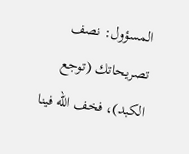المسؤول: نصف تصريحاتك (توجع الكبد)، فخف الله فينا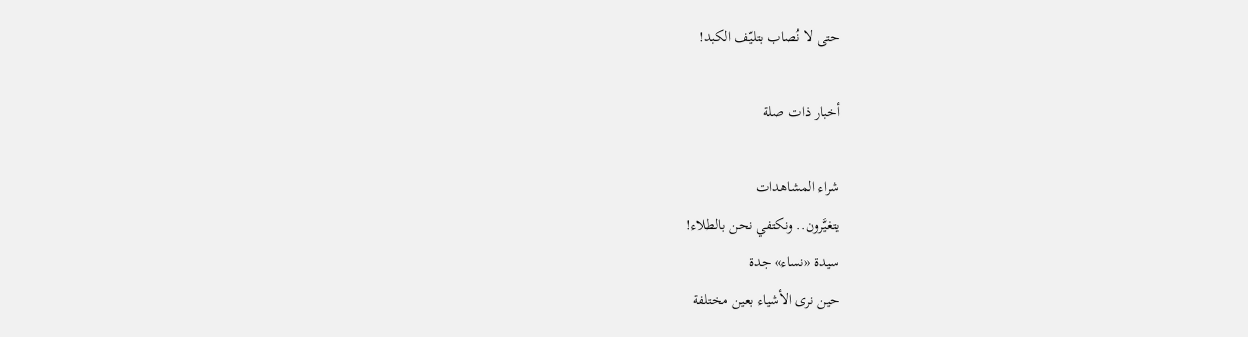حتى لا نُصاب بتليّف الكبد!

أخبار ذات صلة

شراء المشاهدات
يتغيَّرون.. ونكتفي نحن بالطلاء!
سيدة «نساء» جدة
حين نرى الأشياء بعين مختلفة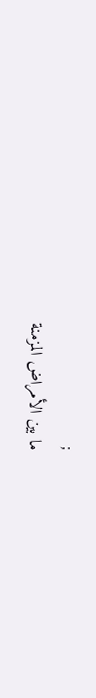;
ما بين الأمراض المزمنة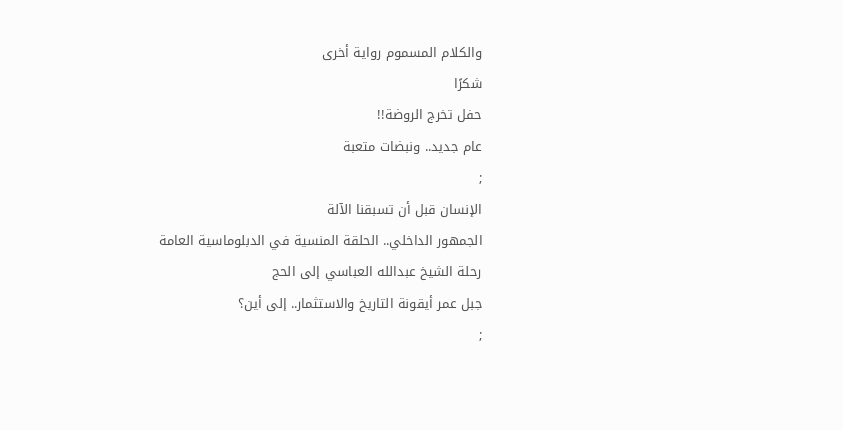والكلام المسموم رواية أخرى
شكرًا
حفل تخرج الروضة!!
عام جديد.. ونبضات متعبة
;
الإنسان قبل أن تسبقنا الآلة
الجمهور الداخلي.. الحلقة المنسية في الدبلوماسية العامة
رحلة الشيخ عبدالله العباسي إلى الحج
جبل عمر أيقونة التاريخ والاستثمار.. إلى أين؟
;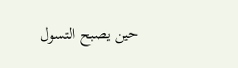حين يصبح التسول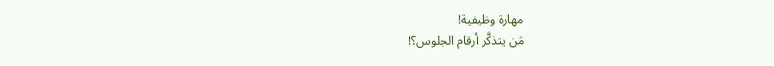مهارة وظيفية!
مَن يتذكَّر أرقام الجلوس؟!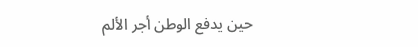حين يدفع الوطن أجر الألم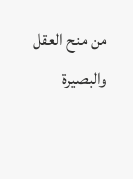من منح العقل والبصيرة